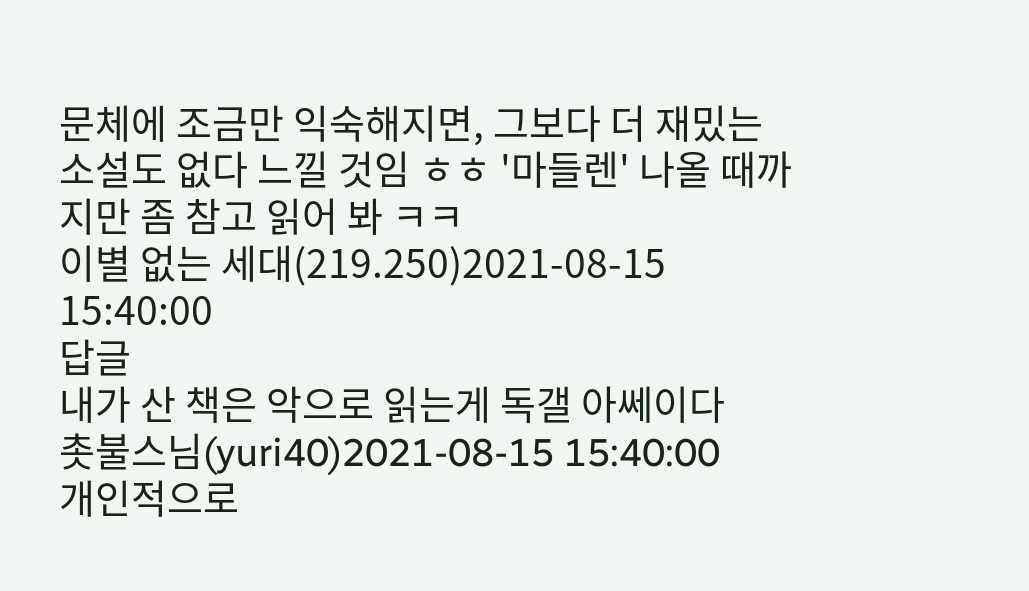문체에 조금만 익숙해지면, 그보다 더 재밌는 소설도 없다 느낄 것임 ㅎㅎ '마들렌' 나올 때까지만 좀 참고 읽어 봐 ㅋㅋ
이별 없는 세대(219.250)2021-08-15 15:40:00
답글
내가 산 책은 악으로 읽는게 독갤 아쎄이다
촛불스님(yuri40)2021-08-15 15:40:00
개인적으로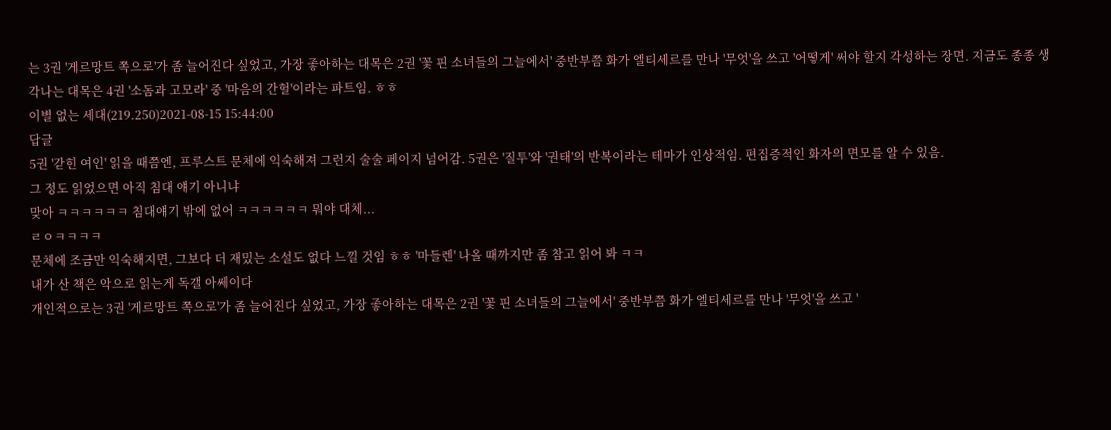는 3권 '게르망트 쪽으로'가 좀 늘어진다 싶었고, 가장 좋아하는 대목은 2권 '꽃 핀 소녀들의 그늘에서' 중반부쯤 화가 엘티세르를 만나 '무엇'을 쓰고 '어떻게' 써야 할지 각성하는 장면. 지금도 종종 생각나는 대목은 4권 '소돔과 고모라' 중 '마음의 간헐'이라는 파트임. ㅎㅎ
이별 없는 세대(219.250)2021-08-15 15:44:00
답글
5권 '갇힌 여인' 읽을 때쯤엔, 프루스트 문체에 익숙해져 그런지 술술 페이지 넘어감. 5권은 '질투'와 '권태'의 반복이라는 테마가 인상적임. 편집증적인 화자의 면모를 알 수 있음.
그 정도 읽었으면 아직 침대 얘기 아니냐
맞아 ㅋㅋㅋㅋㅋㅋ 침대얘기 밖에 없어 ㅋㅋㅋㅋㅋㅋ 뭐야 대체...
ㄹㅇㅋㅋㅋㅋ
문체에 조금만 익숙해지면, 그보다 더 재밌는 소설도 없다 느낄 것임 ㅎㅎ '마들렌' 나올 때까지만 좀 참고 읽어 봐 ㅋㅋ
내가 산 책은 악으로 읽는게 독갤 아쎄이다
개인적으로는 3권 '게르망트 쪽으로'가 좀 늘어진다 싶었고, 가장 좋아하는 대목은 2권 '꽃 핀 소녀들의 그늘에서' 중반부쯤 화가 엘티세르를 만나 '무엇'을 쓰고 '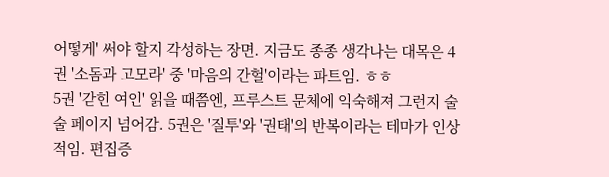어떻게' 써야 할지 각성하는 장면. 지금도 종종 생각나는 대목은 4권 '소돔과 고모라' 중 '마음의 간헐'이라는 파트임. ㅎㅎ
5권 '갇힌 여인' 읽을 때쯤엔, 프루스트 문체에 익숙해져 그런지 술술 페이지 넘어감. 5권은 '질투'와 '권태'의 반복이라는 테마가 인상적임. 편집증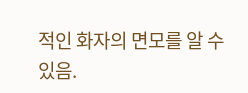적인 화자의 면모를 알 수 있음.